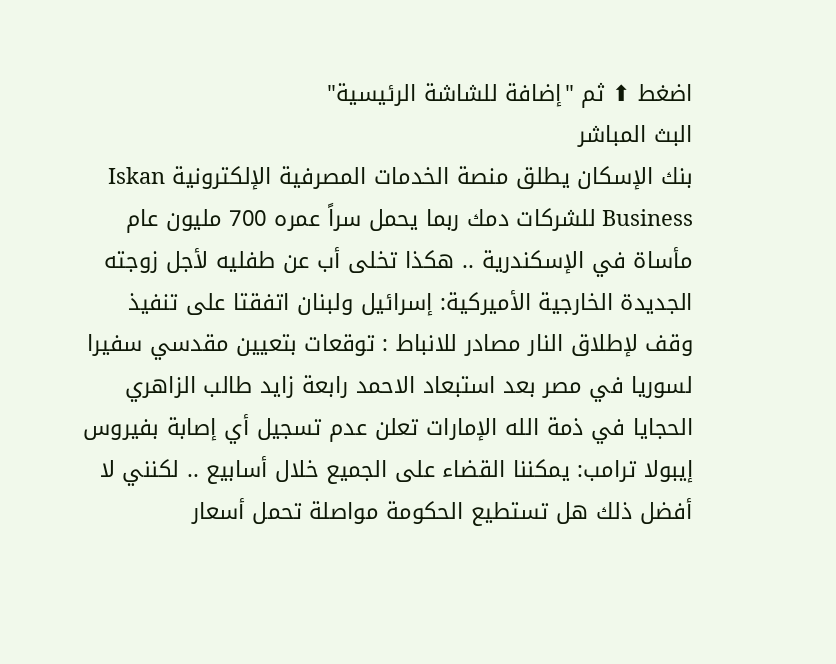اضغط ⬆ ثم "إضافة للشاشة الرئيسية"
البث المباشر
بنك الإسكان يطلق منصة الخدمات المصرفية الإلكترونية Iskan Business للشركات دمك ربما يحمل سراً عمره 700 مليون عام مأساة في الإسكندرية .. هكذا تخلى أب عن طفليه لأجل زوجته الجديدة الخارجية الأميركية: إسرائيل ولبنان اتفقتا على تنفيذ وقف لإطلاق النار مصادر للانباط : توقعات بتعيين مقدسي سفيرا لسوريا في مصر بعد استبعاد الاحمد رابعة زايد طالب الزاهري الحجايا في ذمة الله الإمارات تعلن عدم تسجيل أي إصابة بفيروس إيبولا ترامب: يمكننا القضاء على الجميع خلال أسابيع .. لكنني لا أفضل ذلك هل تستطيع الحكومة مواصلة تحمل أسعار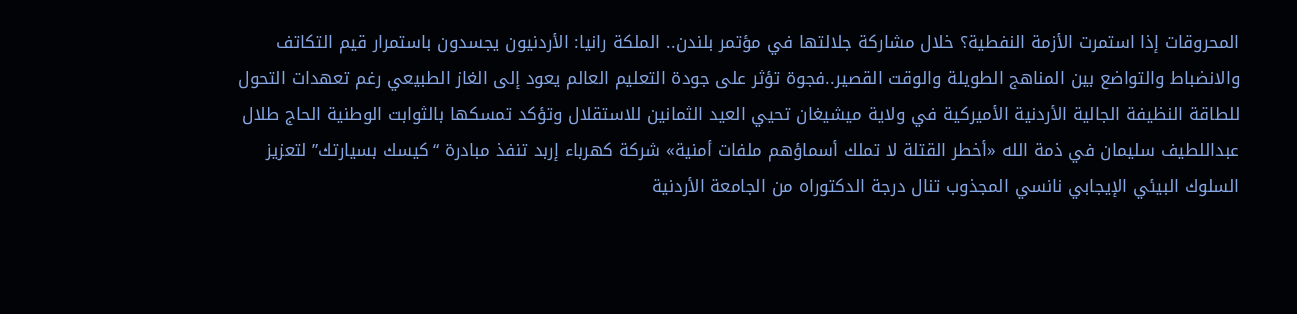المحروقات إذا استمرت الأزمة النفطية؟ خلال مشاركة جلالتها في مؤتمر بلندن.. الملكة رانيا: الأردنيون يجسدون باستمرار قيم التكاتف والانضباط والتواضع بين المناهج الطويلة والوقت القصير..فجوة تؤثر على جودة التعليم العالم يعود إلى الغاز الطبيعي رغم تعهدات التحول للطاقة النظيفة الجالية الأردنية الأميركية في ولاية ميشيغان تحيي العيد الثمانين للاستقلال وتؤكد تمسكها بالثوابت الوطنية الحاج طلال عبداللطيف سليمان في ذمة الله «أخطر القتلة لا تملك أسماؤهم ملفات أمنية» شركة كهرباء إربد تنفذ مبادرة “كيسك بسيارتك” لتعزيز السلوك البيئي الإيجابي نانسي المجذوب تنال درجة الدكتوراه من الجامعة الأردنية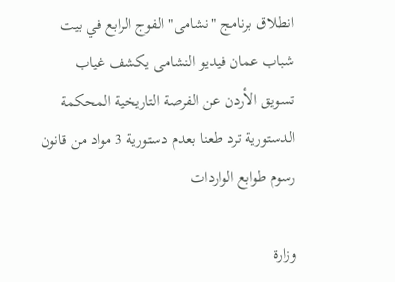انطلاق برنامج "نشامى" الفوج الرابع في بيت شباب عمان فيديو النشامى يكشف غياب تسويق الأردن عن الفرصة التاريخية المحكمة الدستورية ترد طعنا بعدم دستورية 3 مواد من قانون رسوم طوابع الواردات

وزارة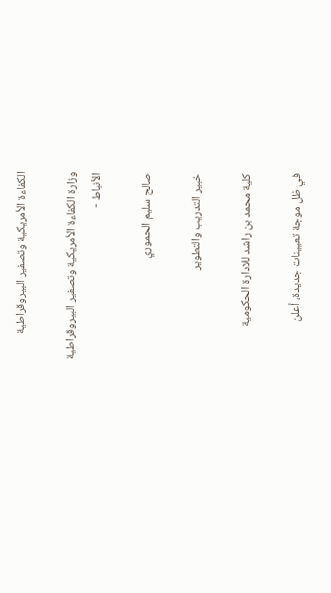الكفاءة الأمريكية وتصفير البيروقراطية

وزارة الكفاءة الأمريكية وتصفير البيروقراطية
الأنباط -

صالح سليم الحموري

خبير التدريب والتطوير

كلية محمد بن راشد للادارة الحكومية

في ظل موجة تعيينات جديدة، أعلن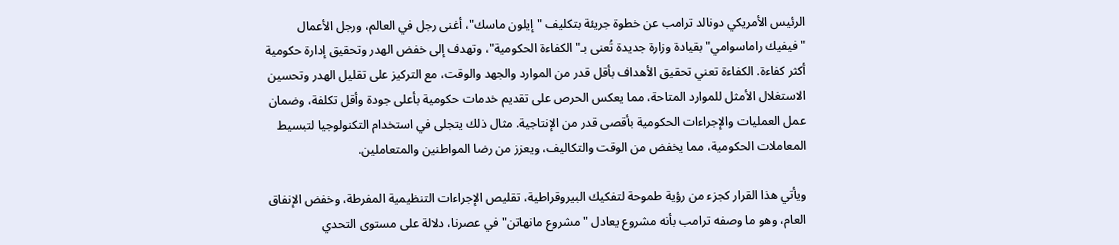الرئيس الأمريكي دونالد ترامب عن خطوة جريئة بتكليف "إيلون ماسك"، أغنى رجل في العالم، ورجل الأعمال "فيفيك راماسوامي" بقيادة وزارة جديدة تُعنى بـ"الكفاءة الحكومية"، وتهدف إلى خفض الهدر وتحقيق إدارة حكومية أكثر كفاءة. الكفاءة تعني تحقيق الأهداف بأقل قدر من الموارد والجهد والوقت، مع التركيز على تقليل الهدر وتحسين الاستغلال الأمثل للموارد المتاحة، مما يعكس الحرص على تقديم خدمات حكومية بأعلى جودة وأقل تكلفة، وضمان عمل العمليات والإجراءات الحكومية بأقصى قدر من الإنتاجية. مثال ذلك يتجلى في استخدام التكنولوجيا لتبسيط المعاملات الحكومية، مما يخفض من الوقت والتكاليف، ويعزز من رضا المواطنين والمتعاملين.

ويأتي هذا القرار كجزء من رؤية طموحة لتفكيك البيروقراطية، تقليص الإجراءات التنظيمية المفرطة، وخفض الإنفاق العام، وهو ما وصفه ترامب بأنه مشروع يعادل "مشروع مانهاتن" في عصرنا، دلالة على مستوى التحدي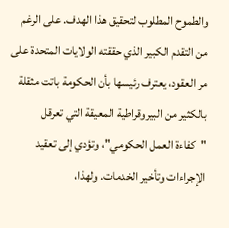والطموح المطلوب لتحقيق هذا الهدف. على الرغم من التقدم الكبير الذي حققته الولايات المتحدة على مر العقود، يعترف رئيسها بأن الحكومة باتت مثقلة بالكثير من البيروقراطية المعيقة التي تعرقل "كفاءة العمل الحكومي"، وتؤدي إلى تعقيد الإجراءات وتأخير الخدمات. ولهذا،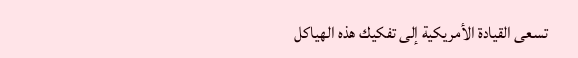تسعى القيادة الأمريكية إلى تفكيك هذه الهياكل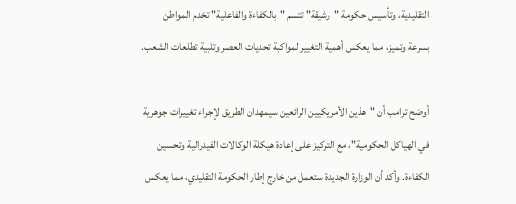التقليدية، وتأسيس حكومة "رشيقة" تتسم "بالكفاءة والفاعلية" تخدم المواطن بسرعة وتميز، مما يعكس أهمية التغيير لمواكبة تحديات العصر وتلبية تطلعات الشعب.

أوضح ترامب أن "هذين الأمريكيين الرائعين سيمهدان الطريق لإجراء تغييرات جوهرية في الهياكل الحكومية"، مع التركيز على إعادة هيكلة الوكالات الفيدرالية وتحسين الكفاءة. وأكد أن الوزارة الجديدة ستعمل من خارج إطار الحكومة التقليدي، مما يعكس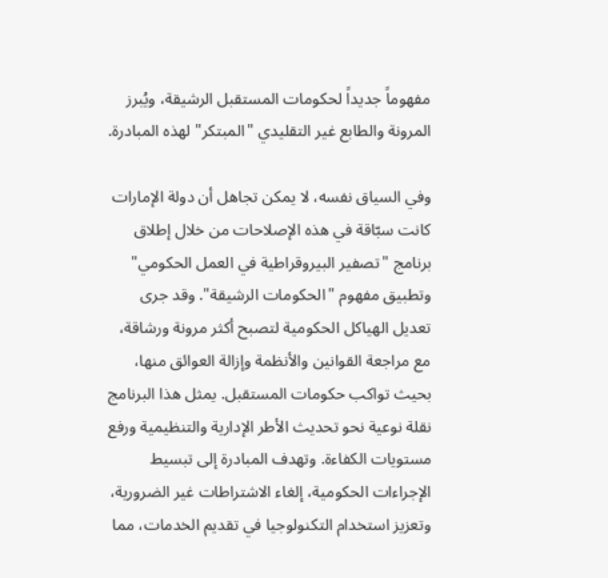مفهوماً جديداً لحكومات المستقبل الرشيقة، ويُبرز المرونة والطابع غير التقليدي "المبتكر" لهذه المبادرة.

وفي السياق نفسه، لا يمكن تجاهل أن دولة الإمارات كانت سبّاقة في هذه الإصلاحات من خلال إطلاق برنامج "تصفير البيروقراطية في العمل الحكومي" وتطبيق مفهوم "الحكومات الرشيقة". وقد جرى تعديل الهياكل الحكومية لتصبح أكثر مرونة ورشاقة، مع مراجعة القوانين والأنظمة وإزالة العوائق منها، بحيث تواكب حكومات المستقبل. يمثل هذا البرنامج نقلة نوعية نحو تحديث الأطر الإدارية والتنظيمية ورفع مستويات الكفاءة. وتهدف المبادرة إلى تبسيط الإجراءات الحكومية، إلغاء الاشتراطات غير الضرورية، وتعزيز استخدام التكنولوجيا في تقديم الخدمات، مما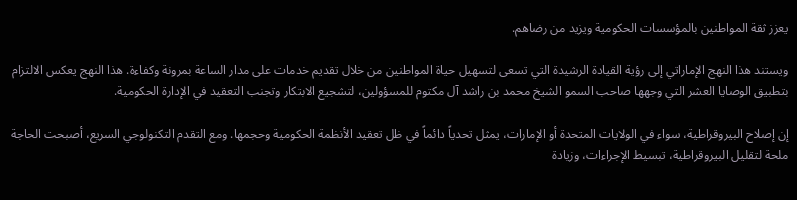يعزز ثقة المواطنين بالمؤسسات الحكومية ويزيد من رضاهم.

ويستند هذا النهج الإماراتي إلى رؤية القيادة الرشيدة التي تسعى لتسهيل حياة المواطنين من خلال تقديم خدمات على مدار الساعة بمرونة وكفاءة. هذا النهج يعكس الالتزام بتطبيق الوصايا العشر التي وجهها صاحب السمو الشيخ محمد بن راشد آل مكتوم للمسؤولين، لتشجيع الابتكار وتجنب التعقيد في الإدارة الحكومية.

إن إصلاح البيروقراطية، سواء في الولايات المتحدة أو الإمارات، يمثل تحدياً دائماً في ظل تعقيد الأنظمة الحكومية وحجمها. ومع التقدم التكنولوجي السريع، أصبحت الحاجة ملحة لتقليل البيروقراطية، تبسيط الإجراءات، وزيادة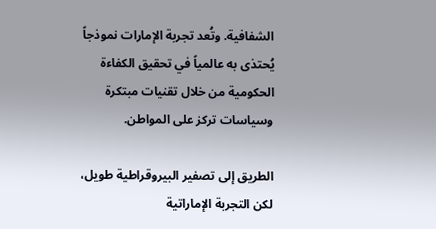الشفافية. وتُعد تجربة الإمارات نموذجاً يُحتذى به عالمياً في تحقيق الكفاءة الحكومية من خلال تقنيات مبتكرة وسياسات تركز على المواطن.

الطريق إلى تصفير البيروقراطية طويل، لكن التجربة الإماراتية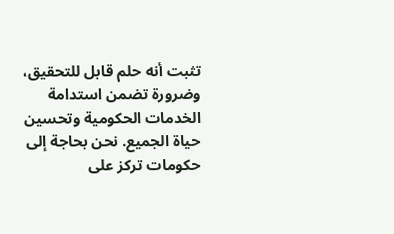تثبت أنه حلم قابل للتحقيق، وضرورة تضمن استدامة الخدمات الحكومية وتحسين حياة الجميع. نحن بحاجة إلى حكومات تركز على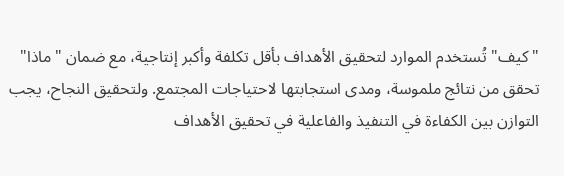"كيف" تُستخدم الموارد لتحقيق الأهداف بأقل تكلفة وأكبر إنتاجية، مع ضمان "ماذا" تحقق من نتائج ملموسة، ومدى استجابتها لاحتياجات المجتمع. ولتحقيق النجاح، يجب التوازن بين الكفاءة في التنفيذ والفاعلية في تحقيق الأهداف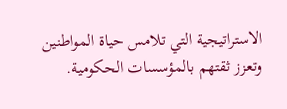الاستراتيجية التي تلامس حياة المواطنين وتعزز ثقتهم بالمؤسسات الحكومية.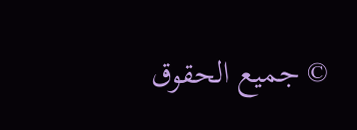© جميع الحقوق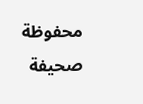محفوظة صحيفة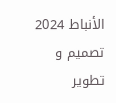الأنباط 2024
تصميم و تطوير